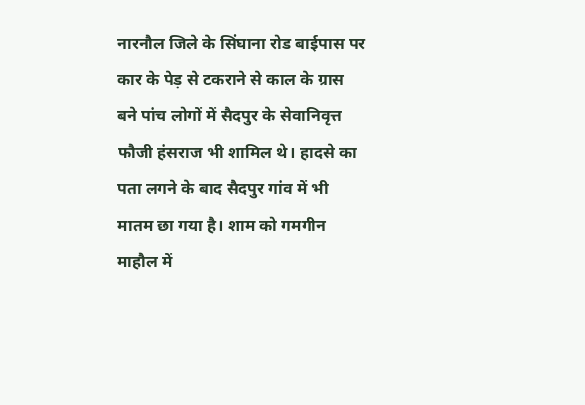नारनौल जिले के सिंघाना रोड बाईपास पर कार के पेड़ से टकराने से काल के ग्रास बने पांच लोगों में सैदपुर के सेवानिवृत्त फौजी हंसराज भी शामिल थे। हादसे का पता लगने के बाद सैदपुर गांव में भी मातम छा गया है। शाम को गमगीन माहौल में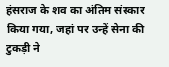हंसराज के शव का अंतिम संस्कार किया गया, जहां पर उन्हें सेना की टुकड़ी ने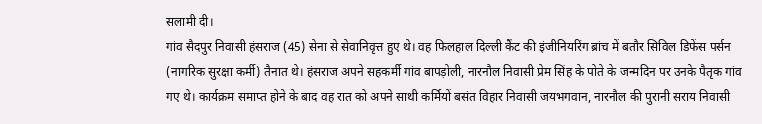सलामी दी।
गांव सैदपुर निवासी हंसराज (45) सेना से सेवानिवृत्त हुए थे। वह फिलहाल दिल्ली कैंट की इंजीनियरिंग ब्रांच में बतौर सिविल डिफेंस पर्सन (नागरिक सुरक्षा कर्मी) तैनात थे। हंसराज अपने सहकर्मी गांव बापड़ोली, नारनौल निवासी प्रेम सिंह के पोते के जन्मदिन पर उनके पैतृक गांव गए थे। कार्यक्रम समाप्त होने के बाद वह रात को अपने साथी कर्मियों बसंत विहार निवासी जयभगवान, नारनौल की पुरानी सराय निवासी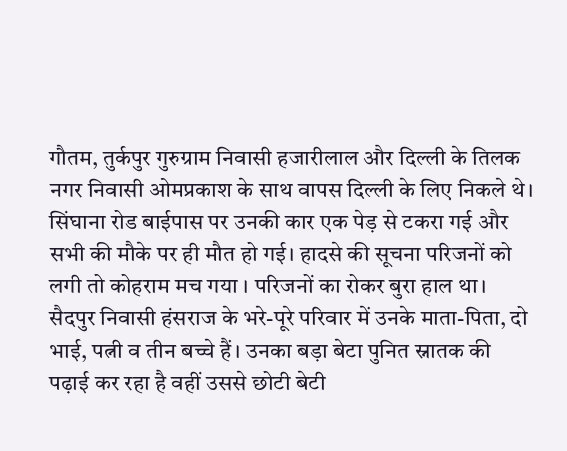गौतम, तुर्कपुर गुरुग्राम निवासी हजारीलाल और दिल्ली के तिलक नगर निवासी ओमप्रकाश के साथ वापस दिल्ली के लिए निकले थे। सिंघाना रोड बाईपास पर उनकी कार एक पेड़ से टकरा गई और सभी की मौके पर ही मौत हो गई। हादसे की सूचना परिजनों को लगी तो कोहराम मच गया । परिजनों का रोकर बुरा हाल था। सैदपुर निवासी हंसराज के भरे-पूरे परिवार में उनके माता-पिता, दो भाई, पत्नी व तीन बच्चे हैं। उनका बड़ा बेटा पुनित स्नातक की पढ़ाई कर रहा है वहीं उससे छोटी बेटी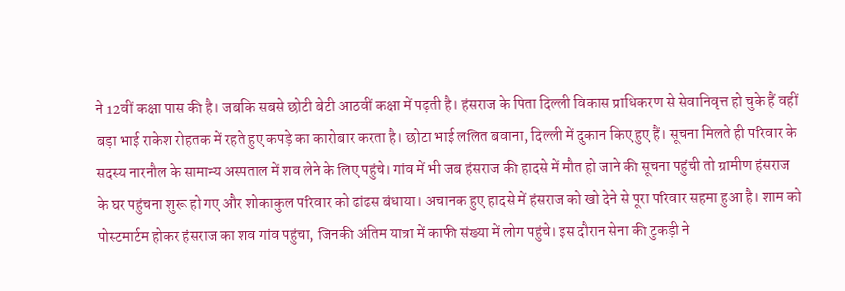ने 12वीं कक्षा पास की है। जबकि सबसे छोटी बेटी आठवीं कक्षा में पढ़ती है। हंसराज के पिता दिल्ली विकास प्राधिकरण से सेवानिवृत्त हो चुके हैं वहीं बड़ा भाई राकेश रोहतक में रहते हुए कपड़े का कारोबार करता है। छोटा भाई ललित बवाना, दिल्ली में दुकान किए हुए हैं। सूचना मिलते ही परिवार के सदस्य नारनौल के सामान्य अस्पताल में शव लेने के लिए पहुंचे। गांव में भी जब हंसराज की हादसे में मौत हो जाने की सूचना पहुंची तो ग्रामीण हंसराज के घर पहुंचना शुरू हो गए और शोकाकुल परिवार को ढांढस बंधाया। अचानक हुए हादसे में हंसराज को खो देने से पूरा परिवार सहमा हुआ है। शाम को पोस्टमार्टम होकर हंसराज का शव गांव पहुंचा, जिनकी अंतिम यात्रा में काफी संख्या में लोग पहुंचे। इस दौरान सेना की टुकड़ी ने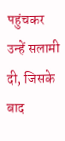पहुंचकर उन्हें सलामी दी, जिसके बाद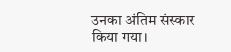उनका अंतिम संस्कार किया गया।